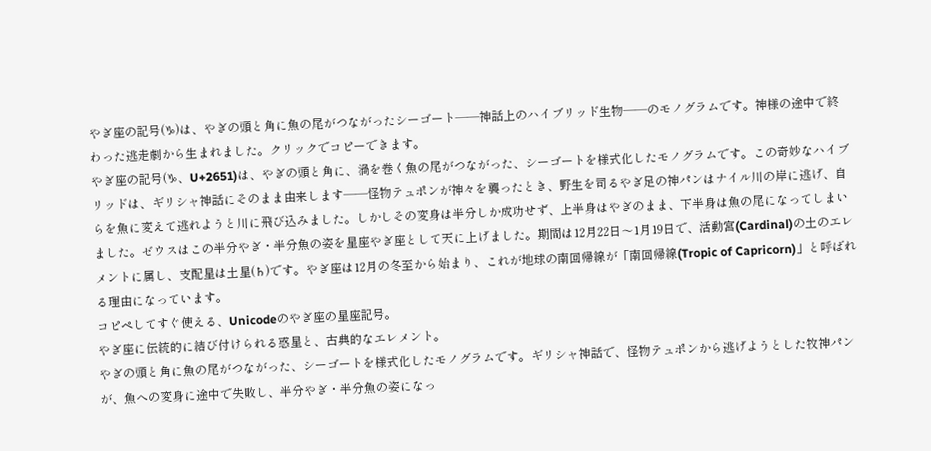やぎ座の記号(♑)は、やぎの頭と角に魚の尾がつながったシーゴート——神話上のハイブリッド生物——のモノグラムです。神様の途中で終わった逃走劇から生まれました。クリックでコピーできます。
やぎ座の記号(♑、U+2651)は、やぎの頭と角に、渦を巻く魚の尾がつながった、シーゴートを様式化したモノグラムです。この奇妙なハイブリッドは、ギリシャ神話にそのまま由来します——怪物テュポンが神々を襲ったとき、野生を司るやぎ足の神パンはナイル川の岸に逃げ、自らを魚に変えて逃れようと川に飛び込みました。しかしその変身は半分しか成功せず、上半身はやぎのまま、下半身は魚の尾になってしまいました。ゼウスはこの半分やぎ・半分魚の姿を星座やぎ座として天に上げました。期間は12月22日〜1月19日で、活動宮(Cardinal)の土のエレメントに属し、支配星は土星(♄)です。やぎ座は12月の冬至から始まり、これが地球の南回帰線が「南回帰線(Tropic of Capricorn)」と呼ばれる理由になっています。
コピペしてすぐ使える、Unicodeのやぎ座の星座記号。
やぎ座に伝統的に結び付けられる惑星と、古典的なエレメント。
やぎの頭と角に魚の尾がつながった、シーゴートを様式化したモノグラムです。ギリシャ神話で、怪物テュポンから逃げようとした牧神パンが、魚への変身に途中で失敗し、半分やぎ・半分魚の姿になっ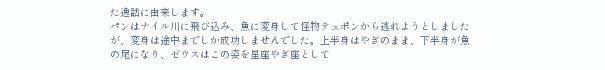た逸話に由来します。
パンはナイル川に飛び込み、魚に変身して怪物テュポンから逃れようとしましたが、変身は途中までしか成功しませんでした。上半身はやぎのまま、下半身が魚の尾になり、ゼウスはこの姿を星座やぎ座として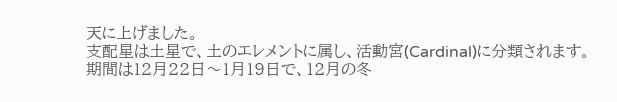天に上げました。
支配星は土星で、土のエレメントに属し、活動宮(Cardinal)に分類されます。期間は12月22日〜1月19日で、12月の冬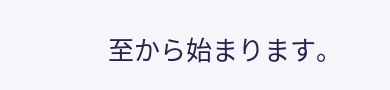至から始まります。